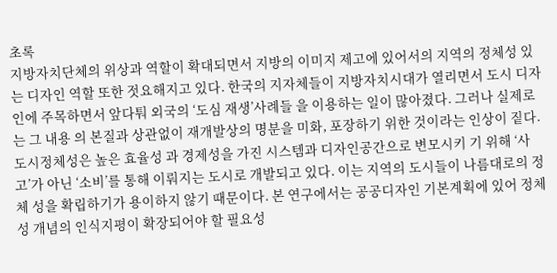초록
지방자치단체의 위상과 역할이 확대되면서 지방의 이미지 제고에 있어서의 지역의 정체성 있는 디자인 역할 또한 젓요해지고 있다. 한국의 지자체들이 지방자치시대가 열리면서 도시 디자인에 주목하면서 앞다퉈 외국의 ‘도심 재생’사례들 을 이용하는 일이 많아졌다. 그러나 실제로는 그 내용 의 본질과 상관없이 재개발상의 명분을 미화, 포장하기 위한 것이라는 인상이 짙다. 도시정체성은 높은 효율성 과 경제성을 가진 시스템과 디자인공간으로 변모시키 기 위해 ‘사고’가 아닌 ‘소비’를 통해 이뤄지는 도시로 개발되고 있다. 이는 지역의 도시들이 나름대로의 정체 성을 확립하기가 용이하지 않기 때문이다. 본 연구에서는 공공디자인 기본계획에 있어 정체성 개념의 인식지평이 확장되어야 할 필요성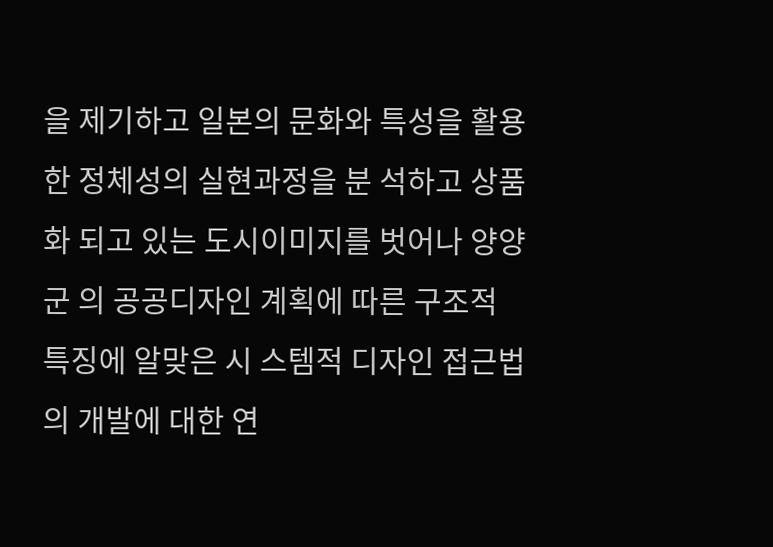을 제기하고 일본의 문화와 특성을 활용한 정체성의 실현과정을 분 석하고 상품화 되고 있는 도시이미지를 벗어나 양양군 의 공공디자인 계획에 따른 구조적 특징에 알맞은 시 스템적 디자인 접근법의 개발에 대한 연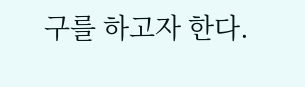구를 하고자 한다.